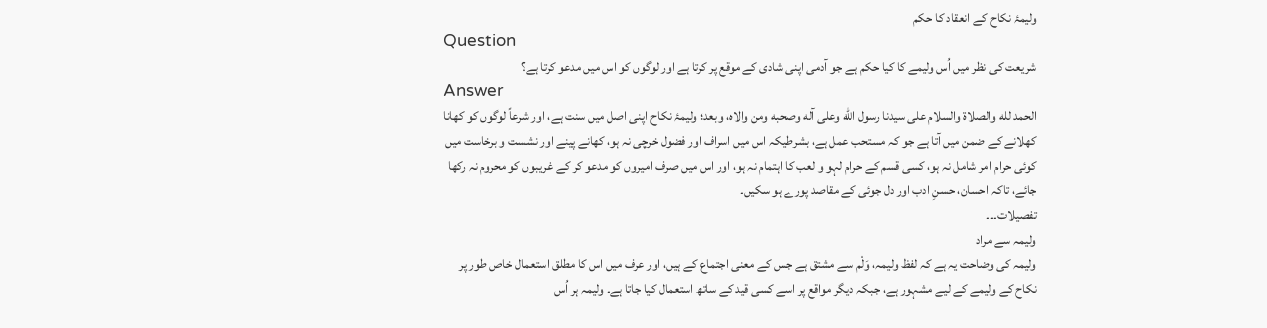ولیمۂ نکاح کے انعقاد کا حکم
Question
شریعت کی نظر میں اُس ولیمے کا کیا حکم ہے جو آدمی اپنی شادی کے موقع پر کرتا ہے اور لوگوں کو اس میں مدعو کرتا ہے؟
Answer
الحمد لله والصلاة والسلام على سيدنا رسول الله وعلى آله وصحبه ومن والاه، وبعد؛ ولیمۂ نکاح اپنی اصل میں سنت ہے، اور شرعاً لوگوں کو کھانا کھلانے کے ضمن میں آتا ہے جو کہ مستحب عمل ہے، بشرطیکہ اس میں اسراف اور فضول خرچی نہ ہو، کھانے پینے اور نشست و برخاست میں کوئی حرام امر شامل نہ ہو، کسی قسم کے حرام لہو و لعب کا اہتمام نہ ہو، اور اس میں صرف امیروں کو مدعو کر کے غریبوں کو محروم نہ رکھا جائے، تاکہ احسان، حسنِ ادب اور دل جوئی کے مقاصد پورے ہو سکیں۔
تفصیلات۔۔۔
ولیمہ سے مراد
ولیمہ کی وضاحت یہ ہے کہ لفظ ولیمہ، وَلْم سے مشتق ہے جس کے معنی اجتماع کے ہیں، اور عرف میں اس کا مطلق استعمال خاص طور پر نکاح کے ولیمے کے لیے مشہور ہے، جبکہ دیگر مواقع پر اسے کسی قید کے ساتھ استعمال کیا جاتا ہے۔ ولیمہ ہر اُس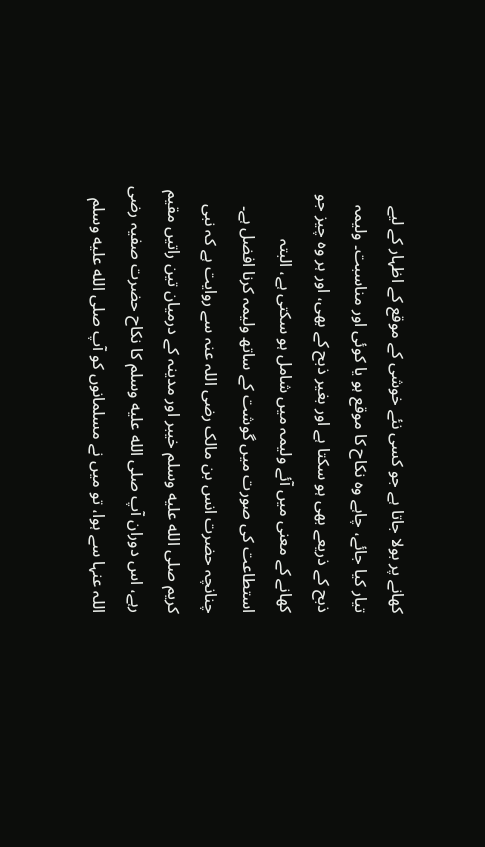کھانے پر بولا جاتا ہے جو کسی نئے خوشی کے موقع کے اظہار کے لیے تیار کیا جائے، چاہے وہ نکاح کا موقع ہو یا کوئی اور مناسبت۔ ولیمہ ذبح کے ذریعے بھی ہو سکتا ہے اور بغیر ذبح کے بھی، اور ہر وہ چیز جو کھانے کے معنی میں آئے ولیمہ میں شامل ہو سکتی ہے، البتہ استطاعت کی صورت میں گوشت کے ساتھ ولیمہ کرنا افضل ہے۔ چنانچہ حضرت انس بن مالک رضی اللہ عنہ سے روایت ہے کہ نبی کریم صلى الله عليه وسلم خیبر اور مدینہ کے درمیان تین راتیں مقیم رہے، اس دوران آپ صلى الله عليه وسلم کا نکاح حضرت صفیہ رضی اللہ عنہا سے ہوا، تو میں نے مسلمانوں کو آپ صلى الله عليه وسلم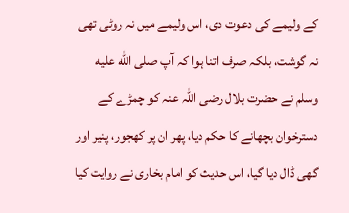کے ولیمے کی دعوت دی، اس ولیمے میں نہ روٹی تھی نہ گوشت، بلکہ صرف اتنا ہوا کہ آپ صلى الله عليه وسلم نے حضرت بلال رضی اللہ عنہ کو چمڑے کے دسترخوان بچھانے کا حکم دیا، پھر ان پر کھجور، پنیر اور گھی ڈال دیا گیا، اس حدیث کو امام بخاری نے روایت کیا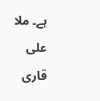ہے۔ ملا علی قاری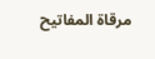مرقاة المفاتيح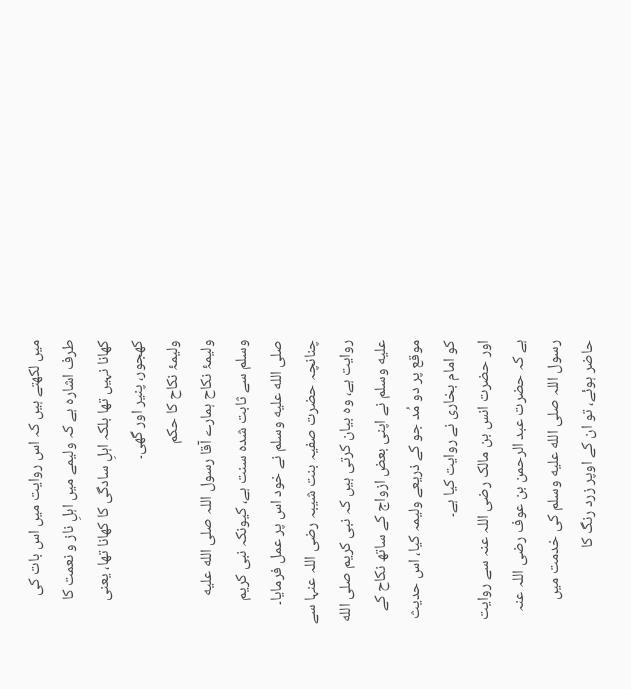میں لکھتے ہیں کہ اس روایت میں اس بات کی طرف اشارہ ہے کہ ولیمے میں اہلِ ناز و نعمت کا کھانا نہیں تھا بلکہ اہلِ سادگی کا کھانا تھا، یعنی کھجور، پنیر اور گھی۔
ولیمۂ نکاح کا حکم
ولیمۂ نکاح ہمارے آقا رسول اللہ صلى الله عليه وسلم سے ثابت شدہ سنت ہے، کیونکہ نبی کریم صلى الله عليه وسلم نے خود اس پر عمل فرمایا۔ چنانچہ حضرت صفیہ بنت شیبہ رضی اللہ عنہا سے روایت ہے، وہ بیان کرتی ہیں کہ نبی کریم صلى الله عليه وسلم نے اپنی بعض ازواج کے ساتھ نکاح کے موقع پر دو مُد جو کے ذریعے ولیمہ کیا، اس حدیث کو امام بخاری نے روایت کیا ہے۔
اور حضرت انس بن مالک رضی اللہ عنہ سے روایت ہے کہ حضرت عبد الرحمن بن عوف رضی اللہ عنہ رسول اللہ صلى الله عليه وسلم کی خدمت میں حاضر ہوئے، تو ان کے اوپر زرد رنگ کا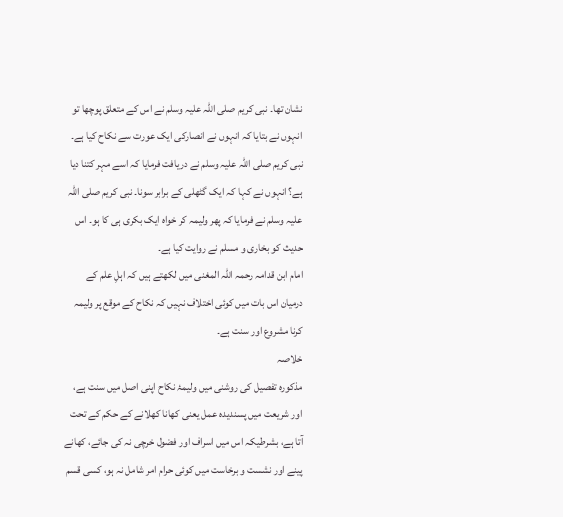نشان تھا۔ نبی کریم صلی اللہ علیہ وسلم نے اس کے متعلق پوچھا تو انہوں نے بتایا کہ انہوں نے انصارکی ایک عورت سے نکاح کیا ہے۔ نبی کریم صلی اللہ علیہ وسلم نے دریافت فرمایا کہ اسے مہر کتنا دیا ہے؟ انہوں نے کہا کہ ایک گٹھلی کے برابر سونا۔ نبی کریم صلی اللہ علیہ وسلم نے فرمایا کہ پھر ولیمہ کر خواہ ایک بکری ہی کا ہو۔ اس حدیث کو بخاری و مسلم نے روایت کیا ہے۔
امام ابن قدامہ رحمہ اللہ المغنی میں لکھتے ہیں کہ اہلِ علم کے درمیان اس بات میں کوئی اختلاف نہیں کہ نکاح کے موقع پر ولیمہ کرنا مشروع اور سنت ہے۔
خلاصہ
مذکورہ تفصیل کی روشنی میں ولیمۂ نکاح اپنی اصل میں سنت ہے، اور شریعت میں پسندیدہ عمل یعنی کھانا کھلانے کے حکم کے تحت آتا ہے، بشرطیکہ اس میں اسراف اور فضول خرچی نہ کی جائے، کھانے پینے اور نشست و برخاست میں کوئی حرام امر شامل نہ ہو، کسی قسم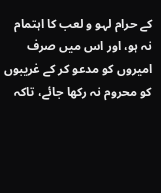کے حرام لہو و لعب کا اہتمام نہ ہو، اور اس میں صرف امیروں کو مدعو کر کے غریبوں کو محروم نہ رکھا جائے، تاکہ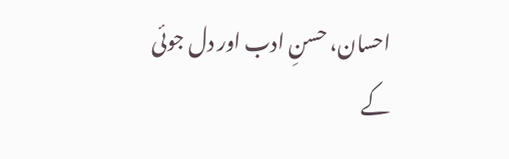احسان، حسنِ ادب اور دل جوئی کے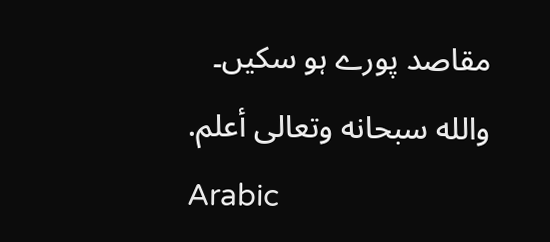مقاصد پورے ہو سکیں۔
والله سبحانه وتعالى أعلم.
Arabic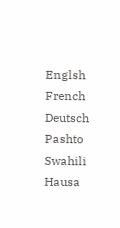Englsh
French
Deutsch
Pashto
Swahili
Hausa